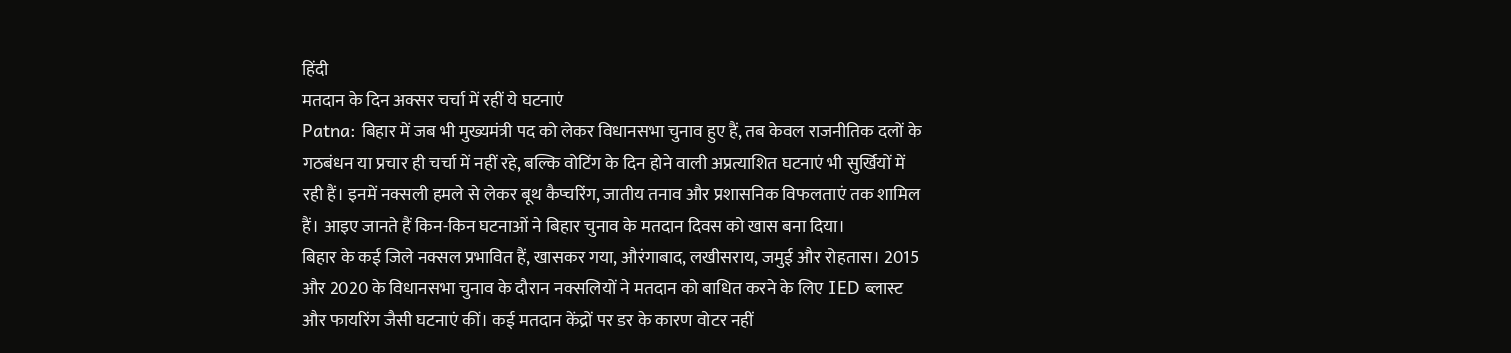हिंदी
मतदान के दिन अक्सर चर्चा में रहीं ये घटनाएं
Patna: बिहार में जब भी मुख्यमंत्री पद को लेकर विधानसभा चुनाव हुए हैं, तब केवल राजनीतिक दलों के गठबंधन या प्रचार ही चर्चा में नहीं रहे, बल्कि वोटिंग के दिन होने वाली अप्रत्याशित घटनाएं भी सुर्खियों में रही हैं। इनमें नक्सली हमले से लेकर बूथ कैप्चरिंग, जातीय तनाव और प्रशासनिक विफलताएं तक शामिल हैं। आइए जानते हैं किन-किन घटनाओं ने बिहार चुनाव के मतदान दिवस को खास बना दिया।
बिहार के कई जिले नक्सल प्रभावित हैं, खासकर गया, औरंगाबाद, लखीसराय, जमुई और रोहतास। 2015 और 2020 के विधानसभा चुनाव के दौरान नक्सलियों ने मतदान को बाधित करने के लिए IED ब्लास्ट और फायरिंग जैसी घटनाएं कीं। कई मतदान केंद्रों पर डर के कारण वोटर नहीं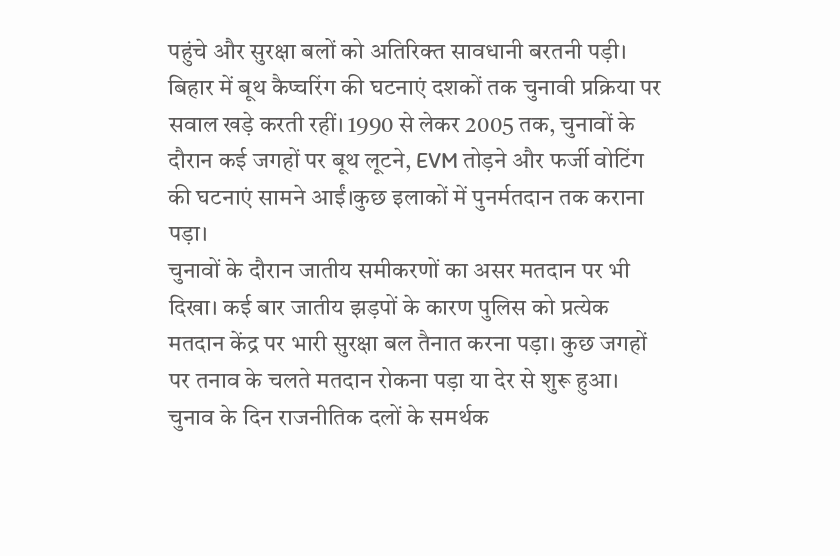पहुंचे और सुरक्षा बलों को अतिरिक्त सावधानी बरतनी पड़ी।
बिहार में बूथ कैप्चरिंग की घटनाएं दशकों तक चुनावी प्रक्रिया पर सवाल खड़े करती रहीं। 1990 से लेकर 2005 तक, चुनावों के दौरान कई जगहों पर बूथ लूटने, EVM तोड़ने और फर्जी वोटिंग की घटनाएं सामने आईं।कुछ इलाकों में पुनर्मतदान तक कराना पड़ा।
चुनावों के दौरान जातीय समीकरणों का असर मतदान पर भी दिखा। कई बार जातीय झड़पों के कारण पुलिस को प्रत्येक मतदान केंद्र पर भारी सुरक्षा बल तैनात करना पड़ा। कुछ जगहों पर तनाव के चलते मतदान रोकना पड़ा या देर से शुरू हुआ।
चुनाव के दिन राजनीतिक दलों के समर्थक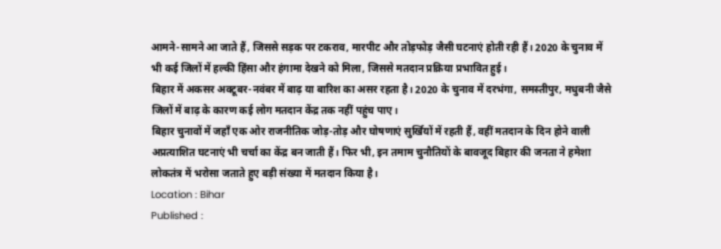आमने-सामने आ जाते हैं, जिससे सड़क पर टकराव, मारपीट और तोड़फोड़ जैसी घटनाएं होती रही हैं। 2020 के चुनाव में भी कई जिलों में हल्की हिंसा और हंगामा देखने को मिला, जिससे मतदान प्रक्रिया प्रभावित हुई।
बिहार में अकसर अक्टूबर-नवंबर में बाढ़ या बारिश का असर रहता है। 2020 के चुनाव में दरभंगा, समस्तीपुर, मधुबनी जैसे जिलों में बाढ़ के कारण कई लोग मतदान केंद्र तक नहीं पहुंच पाए।
बिहार चुनावों में जहाँ एक ओर राजनीतिक जोड़-तोड़ और घोषणाएं सुर्खियों में रहती हैं, वहीं मतदान के दिन होने वाली अप्रत्याशित घटनाएं भी चर्चा का केंद्र बन जाती हैं। फिर भी, इन तमाम चुनौतियों के बावजूद बिहार की जनता ने हमेशा लोकतंत्र में भरोसा जताते हुए बड़ी संख्या में मतदान किया है।
Location : Bihar
Published :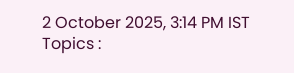2 October 2025, 3:14 PM IST
Topics :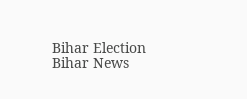Bihar Election Bihar News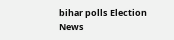bihar polls Election News